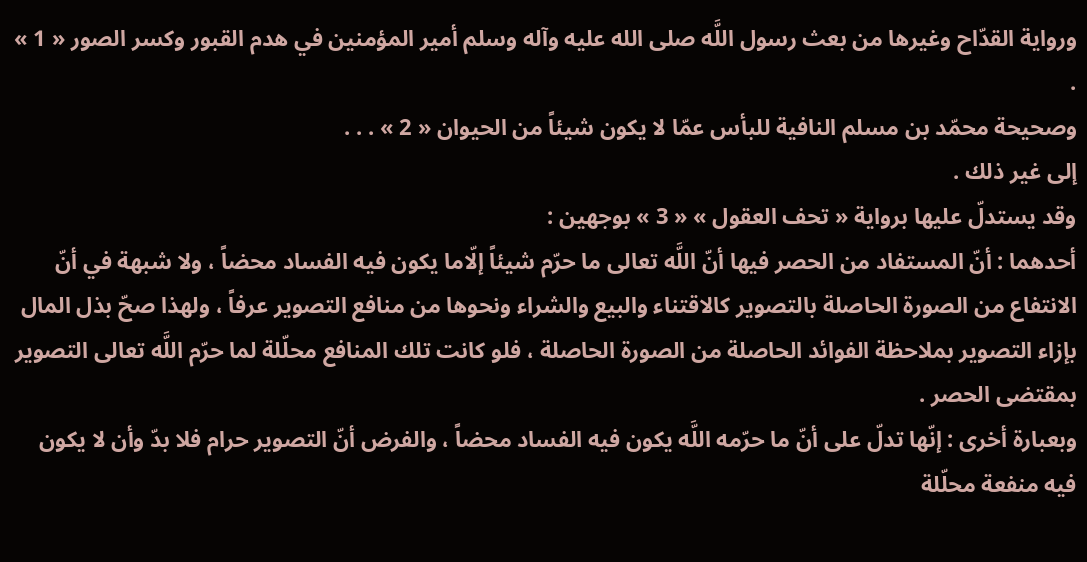ورواية القدّاح وغيرها من بعث رسول اللَّه صلى الله عليه وآله وسلم أمير المؤمنين في هدم القبور وكسر الصور « 1 » .
وصحيحة محمّد بن مسلم النافية للبأس عمّا لا يكون شيئاً من الحيوان « 2 » . . .
إلى غير ذلك .
وقد يستدلّ عليها برواية « تحف العقول » « 3 » بوجهين :
أحدهما : أنّ المستفاد من الحصر فيها أنّ اللَّه تعالى ما حرّم شيئاً إلّاما يكون فيه الفساد محضاً ، ولا شبهة في أنّ الانتفاع من الصورة الحاصلة بالتصوير كالاقتناء والبيع والشراء ونحوها من منافع التصوير عرفاً ، ولهذا صحّ بذل المال بإزاء التصوير بملاحظة الفوائد الحاصلة من الصورة الحاصلة ، فلو كانت تلك المنافع محلّلة لما حرّم اللَّه تعالى التصوير بمقتضى الحصر .
وبعبارة أخرى : إنّها تدلّ على أنّ ما حرّمه اللَّه يكون فيه الفساد محضاً ، والفرض أنّ التصوير حرام فلا بدّ وأن لا يكون فيه منفعة محلّلة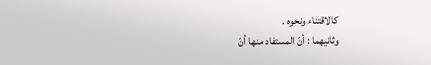كالاقتناء ونحوه .
وثانيهما : أنّ المستفاد منها أنّ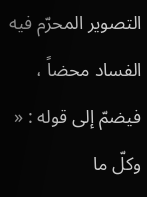التصوير المحرّم فيه الفساد محضاً ، فيضمّ إلى قوله : « وكلّ ما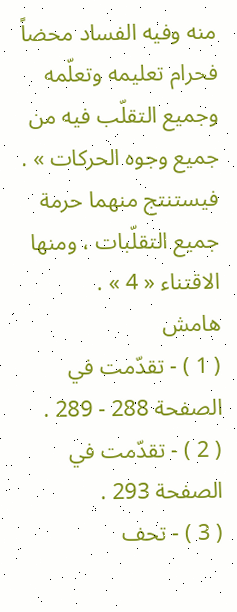منه وفيه الفساد محضاً فحرام تعليمه وتعلّمه وجميع التقلّب فيه من جميع وجوه الحركات » . فيستنتج منهما حرمة جميع التقلّبات ، ومنها الاقتناء « 4 » .
هامش
( 1 ) - تقدّمت في الصفحة 288 - 289 .
( 2 ) - تقدّمت في الصفحة 293 .
( 3 ) - تحف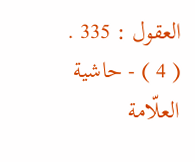العقول : 335 .
( 4 ) - حاشية العلّامة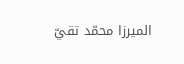الميرزا محمّد تقيّ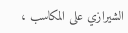الشيرازي على المكاسب ،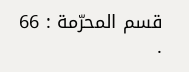قسم المحرّمة : 66 .